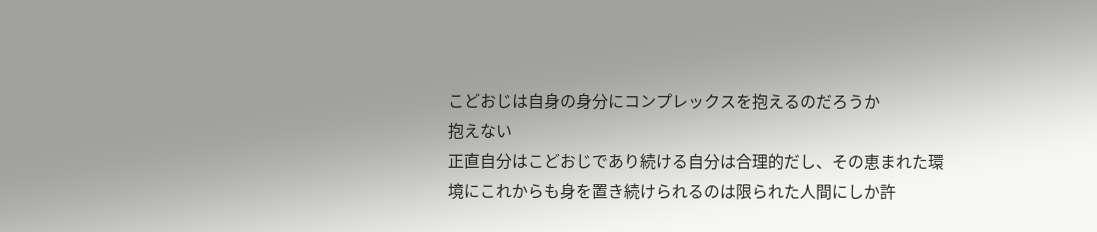こどおじは自身の身分にコンプレックスを抱えるのだろうか
抱えない
正直自分はこどおじであり続ける自分は合理的だし、その恵まれた環境にこれからも身を置き続けられるのは限られた人間にしか許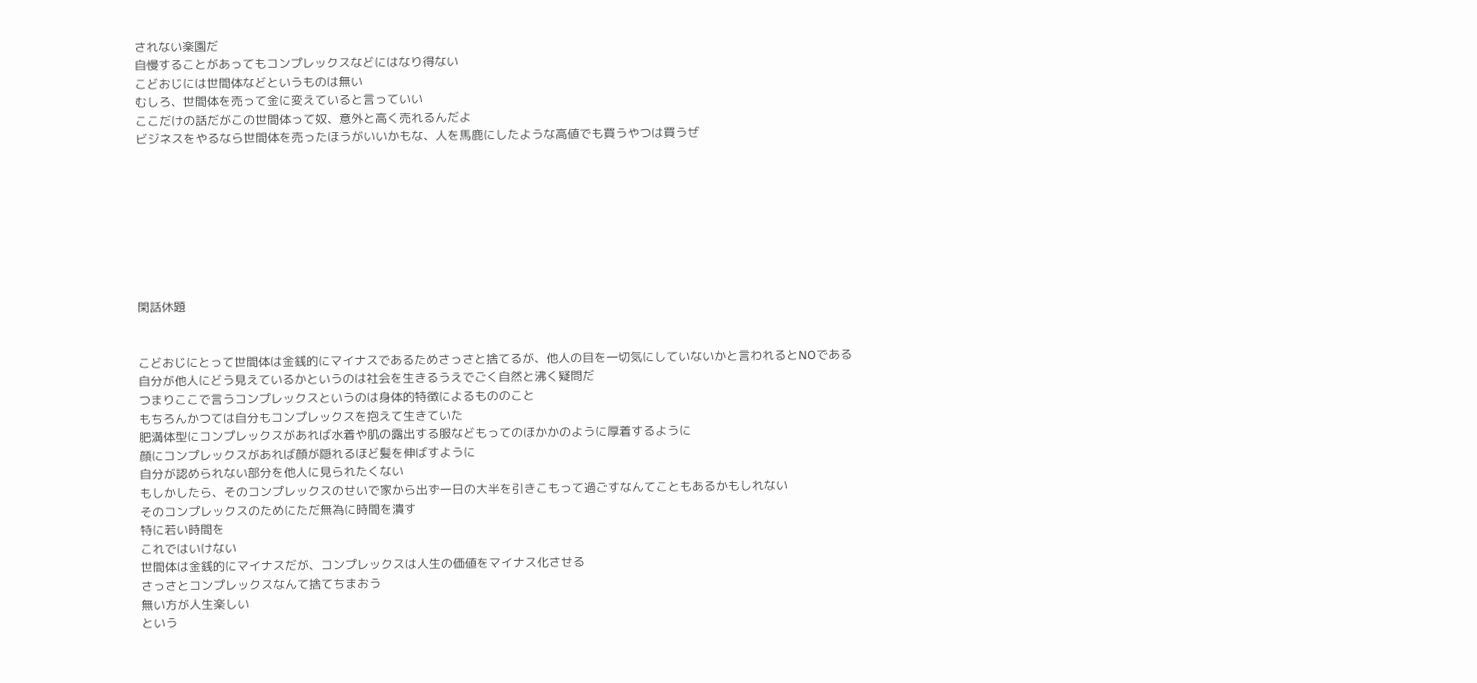されない楽園だ
自慢することがあってもコンプレックスなどにはなり得ない
こどおじには世間体などというものは無い
むしろ、世間体を売って金に変えていると言っていい
ここだけの話だがこの世間体って奴、意外と高く売れるんだよ
ビジネスをやるなら世間体を売ったほうがいいかもな、人を馬鹿にしたような高値でも買うやつは買うぜ








閑話休題


こどおじにとって世間体は金銭的にマイナスであるためさっさと捨てるが、他人の目を一切気にしていないかと言われるとNOである
自分が他人にどう見えているかというのは社会を生きるうえでごく自然と沸く疑問だ
つまりここで言うコンプレックスというのは身体的特徴によるもののこと
もちろんかつては自分もコンプレックスを抱えて生きていた
肥満体型にコンプレックスがあれば水着や肌の露出する服などもってのほかかのように厚着するように
顔にコンプレックスがあれば顔が隠れるほど髪を伸ばすように
自分が認められない部分を他人に見られたくない
もしかしたら、そのコンプレックスのせいで家から出ず一日の大半を引きこもって過ごすなんてこともあるかもしれない
そのコンプレックスのためにただ無為に時間を潰す
特に若い時間を
これではいけない
世間体は金銭的にマイナスだが、コンプレックスは人生の価値をマイナス化させる
さっさとコンプレックスなんて捨てちまおう
無い方が人生楽しい
という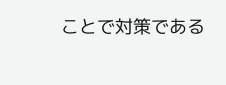ことで対策である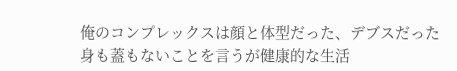俺のコンプレックスは顔と体型だった、デブスだった
身も蓋もないことを言うが健康的な生活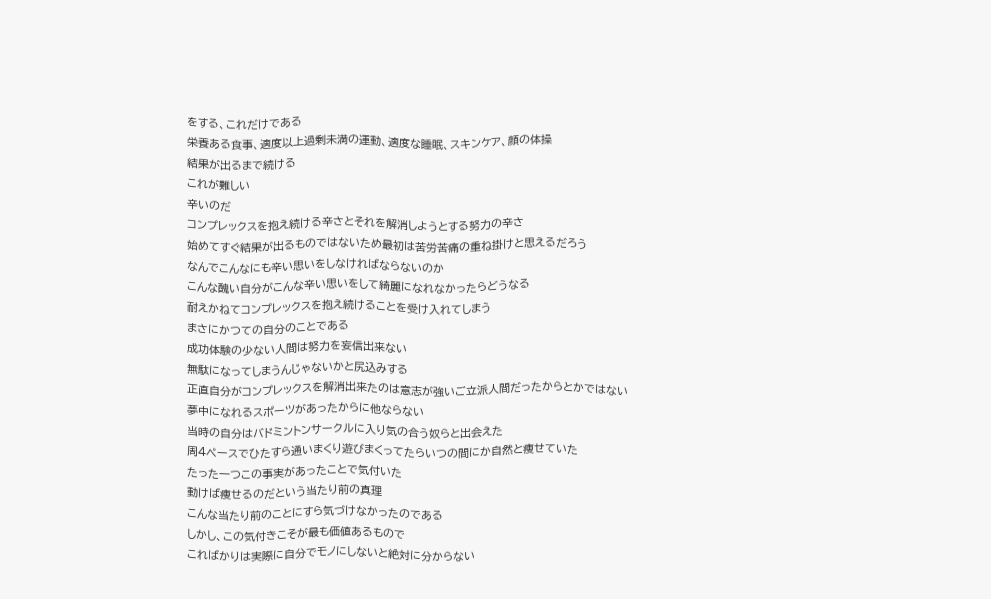をする、これだけである
栄養ある食事、適度以上過剰未満の運動、適度な睡眠、スキンケア、顔の体操
結果が出るまで続ける
これが難しい
辛いのだ
コンプレックスを抱え続ける辛さとそれを解消しようとする努力の辛さ
始めてすぐ結果が出るものではないため最初は苦労苦痛の重ね掛けと思えるだろう
なんでこんなにも辛い思いをしなければならないのか
こんな醜い自分がこんな辛い思いをして綺麗になれなかったらどうなる
耐えかねてコンプレックスを抱え続けることを受け入れてしまう
まさにかつての自分のことである
成功体験の少ない人間は努力を妄信出来ない
無駄になってしまうんじゃないかと尻込みする
正直自分がコンプレックスを解消出来たのは意志が強いご立派人間だったからとかではない
夢中になれるスポーツがあったからに他ならない
当時の自分はバドミントンサークルに入り気の合う奴らと出会えた
周4ペースでひたすら通いまくり遊びまくってたらいつの間にか自然と痩せていた
たった一つこの事実があったことで気付いた
動けば痩せるのだという当たり前の真理
こんな当たり前のことにすら気づけなかったのである
しかし、この気付きこそが最も価値あるもので
こればかりは実際に自分でモノにしないと絶対に分からない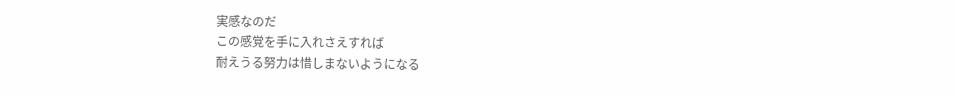実感なのだ
この感覚を手に入れさえすれば
耐えうる努力は惜しまないようになる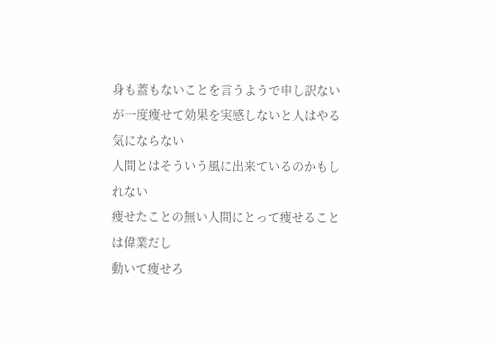身も蓋もないことを言うようで申し訳ないが一度痩せて効果を実感しないと人はやる気にならない
人間とはそういう風に出来ているのかもしれない
痩せたことの無い人間にとって痩せることは偉業だし
動いて痩せろ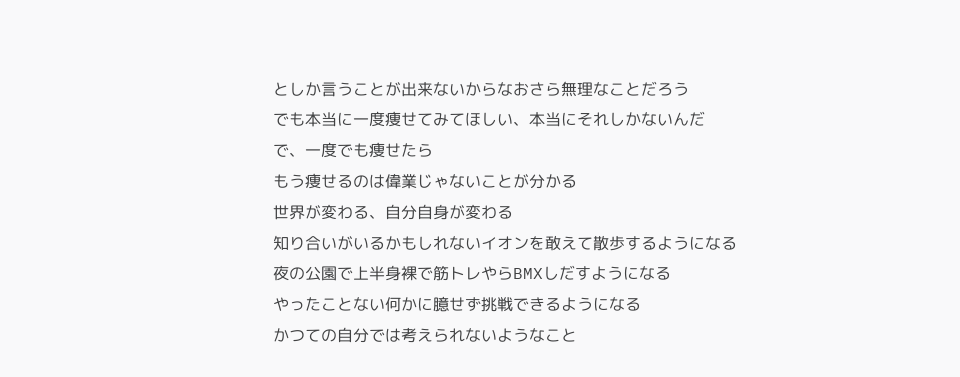としか言うことが出来ないからなおさら無理なことだろう
でも本当に一度痩せてみてほしい、本当にそれしかないんだ
で、一度でも痩せたら
もう痩せるのは偉業じゃないことが分かる
世界が変わる、自分自身が変わる
知り合いがいるかもしれないイオンを敢えて散歩するようになる
夜の公園で上半身裸で筋トレやらBMXしだすようになる
やったことない何かに臆せず挑戦できるようになる
かつての自分では考えられないようなこと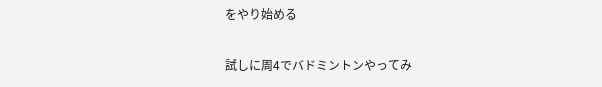をやり始める

試しに周4でバドミントンやってみ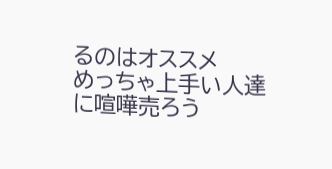るのはオススメ
めっちゃ上手い人達に喧嘩売ろう